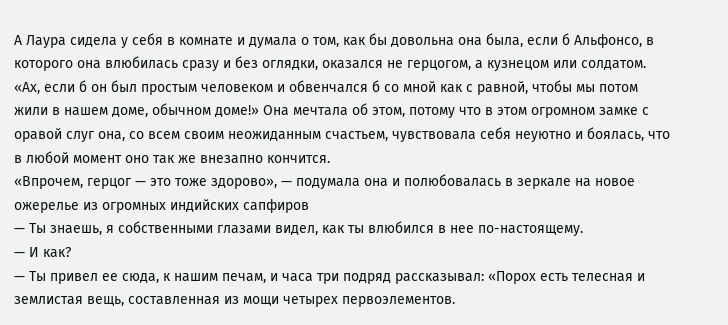А Лаура сидела у себя в комнате и думала о том, как бы довольна она была, если б Альфонсо, в которого она влюбилась сразу и без оглядки, оказался не герцогом, а кузнецом или солдатом.
«Ах, если б он был простым человеком и обвенчался б со мной как с равной, чтобы мы потом жили в нашем доме, обычном доме!» Она мечтала об этом, потому что в этом огромном замке с оравой слуг она, со всем своим неожиданным счастьем, чувствовала себя неуютно и боялась, что в любой момент оно так же внезапно кончится.
«Впрочем, герцог — это тоже здорово», — подумала она и полюбовалась в зеркале на новое ожерелье из огромных индийских сапфиров
— Ты знаешь, я собственными глазами видел, как ты влюбился в нее по-настоящему.
— И как?
— Ты привел ее сюда, к нашим печам, и часа три подряд рассказывал: «Порох есть телесная и землистая вещь, составленная из мощи четырех первоэлементов.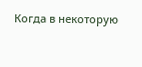Когда в некоторую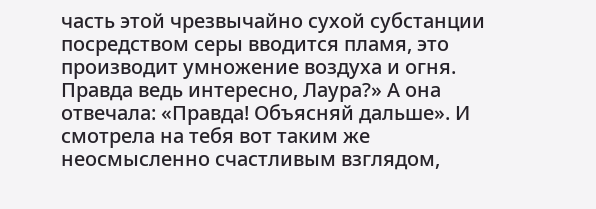часть этой чрезвычайно сухой субстанции посредством серы вводится пламя, это производит умножение воздуха и огня. Правда ведь интересно, Лаура?» А она отвечала: «Правда! Объясняй дальше». И смотрела на тебя вот таким же неосмысленно счастливым взглядом,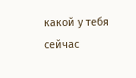какой у тебя сейчас